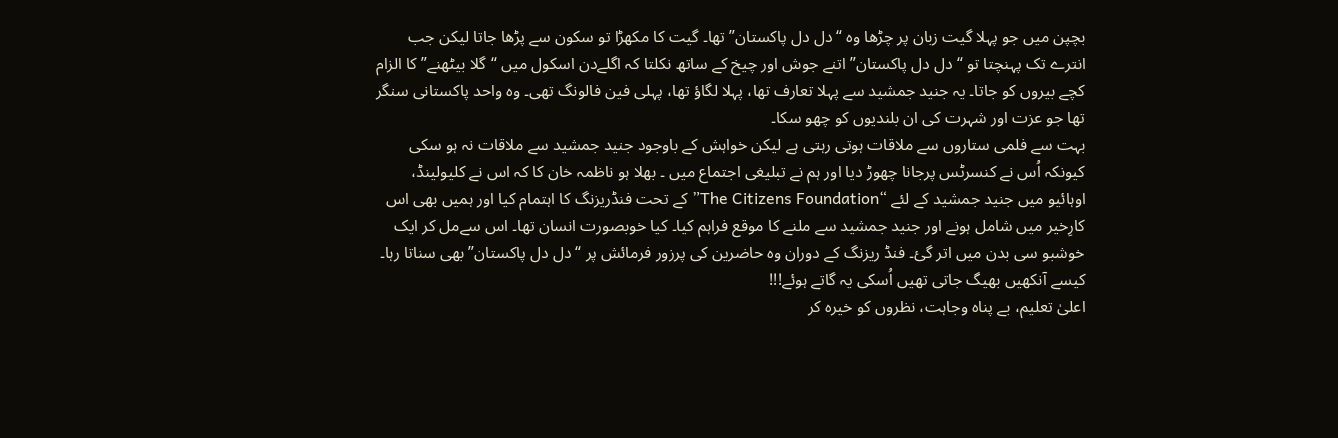بچپن میں جو پہلا گیت زبان پر چڑھا وہ “دل دل پاکستان” تھا۔ گیت کا مکھڑا تو سکون سے پڑھا جاتا لیکن جب انترے تک پہنچتا تو “دل دل پاکستان” اتنے جوش اور چیخ کے ساتھ نکلتا کہ اگلےدن اسکول میں “گلا بیٹھنے” کا الزام کچے بیروں کو جاتا۔ یہ جنید جمشید سے پہلا تعارف تھا، پہلا لگاؤ تھا، پہلی فین فالونگ تھی۔ وہ واحد پاکستانی سنگر تھا جو عزت اور شہرت کی ان بلندیوں کو چھو سکا۔
بہت سے فلمی ستاروں سے ملاقات ہوتی رہتی ہے لیکن خواہش کے باوجود جنید جمشید سے ملاقات نہ ہو سکی کیونکہ اُس نے کنسرٹس پرجانا چھوڑ دیا اور ہم نے تبلیغی اجتماع میں ۔ بھلا ہو ناظمہ خان کا کہ اس نے کلیولینڈ، اوہائیو میں جنید جمشید کے لئے “The Citizens Foundation”کے تحت فنڈریزنگ کا اہتمام کیا اور ہمیں بھی اس کارِخیر میں شامل ہونے اور جنید جمشید سے ملنے کا موقع فراہم کیا۔ کیا خوبصورت انسان تھا۔ اس سےمل کر ایک خوشبو سی بدن میں اتر گئ۔ فنڈ ریزنگ کے دوران وہ حاضرین کی پرزور فرمائش پر “دل دل پاکستان” بھی سناتا رہا۔ کیسے آنکھیں بھیگ جاتی تھیں اُسکی یہ گاتے ہوئے!!!
اعلیٰ تعلیم، بے پناہ وجاہت، نظروں کو خیرہ کر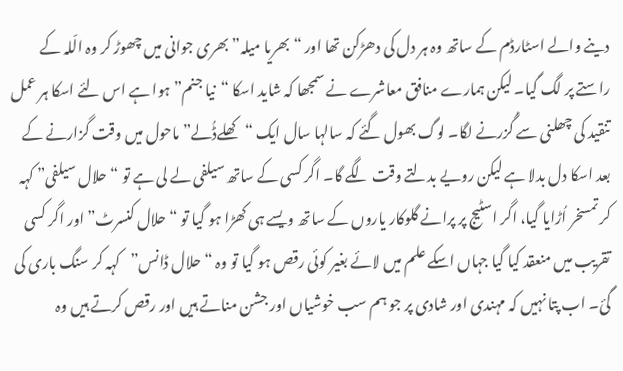دینے والے اسٹارڈم کے ساتھ وہ ہر دل کی دھڑکن تھا اور “بھریا میلہ” بھری جوانی میں چھوڑ کر وہ الّلہ کے راستے پر لگ گیا۔ لیکن ہمارے منافق معاشرے نے سمجھا کہ شاید اسکا “نیا جنم” ہوا ہے اس لئے اسکا ہر عمل تنقید کی چھلنی سے گُزرنے لگا۔ لوگ بھول گئے کہ سالہا سال ایک “کھلےڈُلے” ماحول میں وقت گزارنے کے بعد اسکا دل بدلا ہے لیکن رویے بدلتے وقت لگے گا۔ اگر کسی کے ساتھ سیلفی لے لی ہے تو “حلال سیلفی” کہہ کر تمسخر اُڑایا گیا، اگر اسٹیج پر پرانے گلوکار یاروں کے ساتھ ویسے ہی کھڑا ہو گیا تو “حلال کنسرٹ” اور اگر کسی تقریب میں منعقد کیا گیا جہاں اسکے علم میں لائے بغیر کوئی رقص ہو گیا تو وہ “حلال ڈانس”کہہ کر سنگ باری کی گئ۔ اب پتا نہیں کہ مہندی اور شادی پر جو ہم سب خوشیاں اور جشن مناتے ہیں اور رقص کرتے ہیں وہ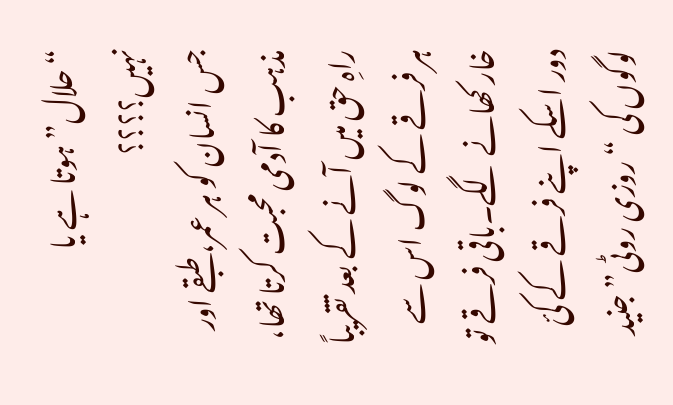“حلال” ہوتا ہے یا نہیں؟؟؟؟
جس انسان کو ہر عمر، طبقے اور مذہب کا آدمی محبت کرتا تھا، راہِ حق میں آنے کے بعد تقریباً ہر فرقے کے لوگ اس سے خار کھانے لگے۔باقی فرقے تو دور اسکے اپنے فرقے کے کئ لوگوں کی “روزی روٹی” جنید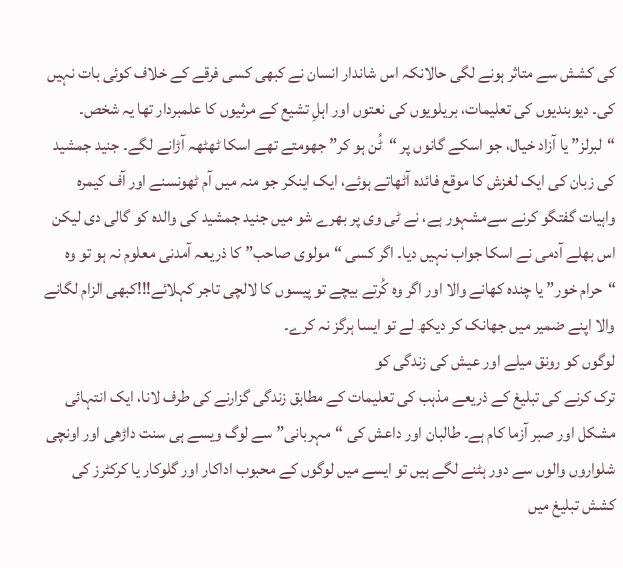کی کشش سے متاثر ہونے لگی حالانکہ اس شاندار انسان نے کبھی کسی فرقے کے خلاف کوئی بات نہیں کی۔ دیوبندیوں کی تعلیمات، بریلویوں کی نعتوں اور اہلِ تشیع کے مرثیوں کا علمبردار تھا یہ شخص۔ “لبرلز” یا آزاد خیال، جو اسکے گانوں پر “ٹُن ہو کر” جھومتے تھے اسکا ٹھٹھہ آڑانے لگے۔ جنید جمشید کی زبان کی ایک لغزش کا موقع فائدہ آٹھاتے ہوئے، ایک اینکر جو منہ میں آم ٹھونسنے اور آف کیمرہ واہیات گفتگو کرنے سےمشہور ہے، نے ٹی وی پر بھرے شو میں جنید جمشید کی والدہ کو گالی دی لیکن اس بھلے آدمی نے اسکا جواب نہیں دیا۔ اگر کسی “مولوی صاحب” کا ذریعہ آمدنی معلوم نہ ہو تو وہ “حرام خور” یا چندہ کھانے والا اور اگر وہ کُرتے بیچے تو پیسوں کا لالچی تاجر کہلائے!!!کبھی الزام لگانے والا اپنے ضمیر میں جھانک کر دیکھ لے تو ایسا ہرگز نہ کرے۔
لوگوں کو رونق میلے اور عیش کی زندگی کو
ترک کرنے کی تبلیغ کے ذریعے مذہب کی تعلیمات کے مطابق زندگی گزارنے کی طرف لانا، ایک انتہائی مشکل اور صبر آزما کام ہے۔ طالبان اور داعش کی “مہربانی” سے لوگ ویسے ہی سنت داڑھی اور اونچی شلواروں والوں سے دور ہٹنے لگے ہیں تو ایسے میں لوگوں کے محبوب اداکار اور گلوکار یا کرکٹرز کی کشش تبلیغ میں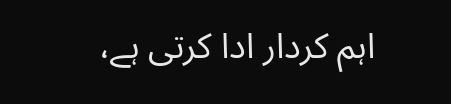اہم کردار ادا کرتی ہے،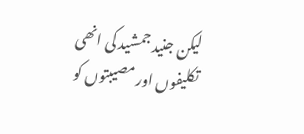لیکن جنید جمشید کی انھی تکلیفوں اور مصیبتوں کو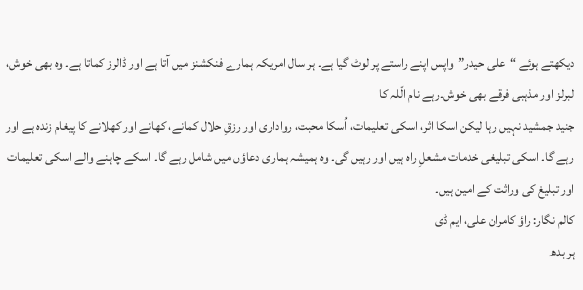دیکھتے ہوئے “علی حیدر”واپس اپنے راستے پر لوٹ گیا ہے۔ ہر سال امریکہ ہمارے فنکشنز میں آتا ہے اور ڈالرز کماتا ہے۔ وہ بھی خوش، لبرلز اور مذہبی فرقے بھی خوش۔رہے نام الّلہ کا
جنید جمشید نہیں رہا لیکن اسکا اثر، اسکی تعلیمات، اُسکا محبت، رواداری اور رزقِ حلال کمانے، کھانے اور کھلانے کا پیغام زندہ ہے اور رہے گا۔ اسکی تبلیغی خدمات مشعلِ راہ ہیں اور رہیں گی۔ وہ ہمیشہ ہماری دعاؤں میں شامل رہے گا۔ اسکے چاہنے والے اسکی تعلیمات اور تبلیغ کی وراثت کے امین ہیں۔
کالم نگار: راؤ کامران علی، ایم ڈی
ہر بدھ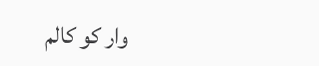وار کو کالم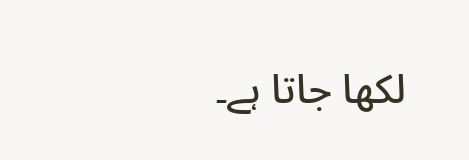لکھا جاتا ہے۔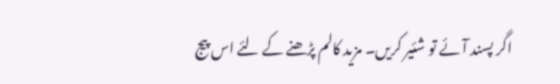اگر پسند آئے تو شئیر کریں۔ مزید کالم پڑھنے کے لئے اس پیج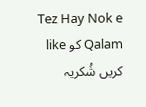Tez Hay Nok e Qalam کو like کریں شُکریہ